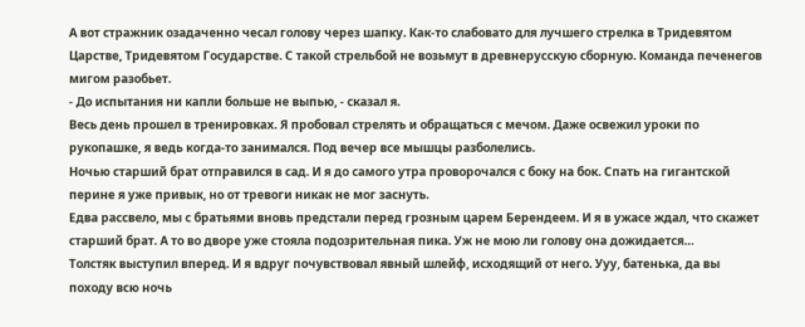А вот стражник озадаченно чесал голову через шапку. Как-то слабовато для лучшего стрелка в Тридевятом Царстве, Тридевятом Государстве. С такой стрельбой не возьмут в древнерусскую сборную. Команда печенегов мигом разобьет.
- До испытания ни капли больше не выпью, - сказал я.
Весь день прошел в тренировках. Я пробовал стрелять и обращаться с мечом. Даже освежил уроки по рукопашке, я ведь когда-то занимался. Под вечер все мышцы разболелись.
Ночью старший брат отправился в сад. И я до самого утра проворочался с боку на бок. Спать на гигантской перине я уже привык, но от тревоги никак не мог заснуть.
Едва рассвело, мы с братьями вновь предстали перед грозным царем Берендеем. И я в ужасе ждал, что скажет старший брат. А то во дворе уже стояла подозрительная пика. Уж не мою ли голову она дожидается…
Толстяк выступил вперед. И я вдруг почувствовал явный шлейф, исходящий от него. Ууу, батенька, да вы походу всю ночь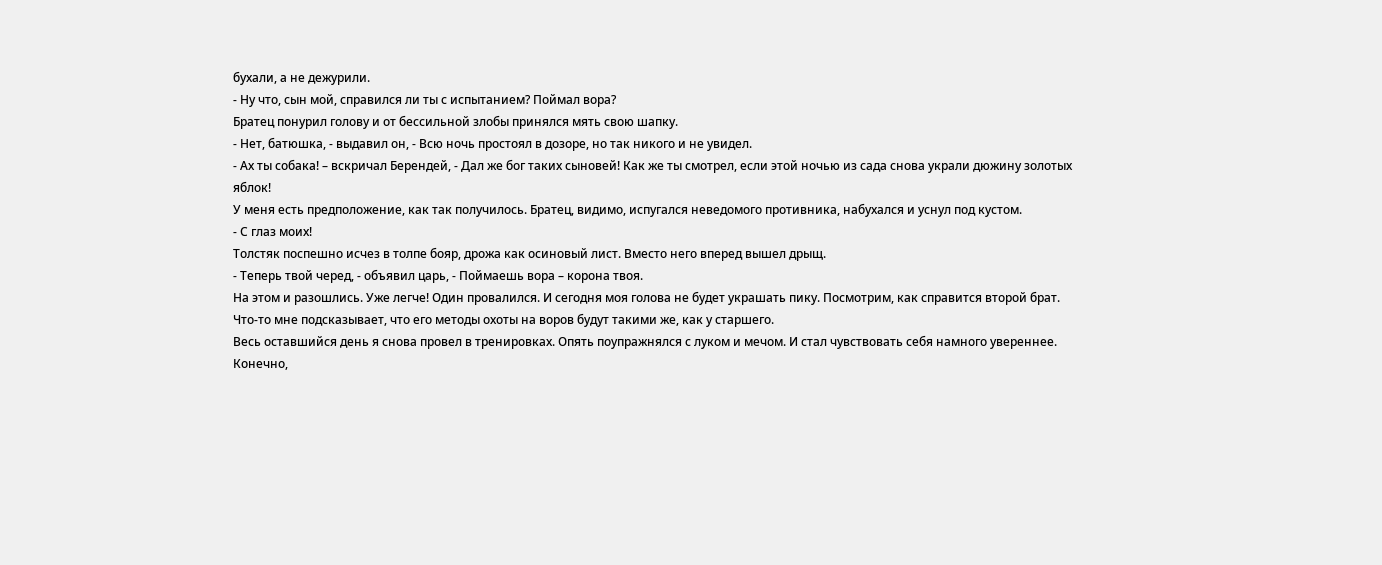бухали, а не дежурили.
- Ну что, сын мой, справился ли ты с испытанием? Поймал вора?
Братец понурил голову и от бессильной злобы принялся мять свою шапку.
- Нет, батюшка, - выдавил он, - Всю ночь простоял в дозоре, но так никого и не увидел.
- Ах ты собака! – вскричал Берендей, - Дал же бог таких сыновей! Как же ты смотрел, если этой ночью из сада снова украли дюжину золотых яблок!
У меня есть предположение, как так получилось. Братец, видимо, испугался неведомого противника, набухался и уснул под кустом.
- С глаз моих!
Толстяк поспешно исчез в толпе бояр, дрожа как осиновый лист. Вместо него вперед вышел дрыщ.
- Теперь твой черед, - объявил царь, - Поймаешь вора – корона твоя.
На этом и разошлись. Уже легче! Один провалился. И сегодня моя голова не будет украшать пику. Посмотрим, как справится второй брат. Что-то мне подсказывает, что его методы охоты на воров будут такими же, как у старшего.
Весь оставшийся день я снова провел в тренировках. Опять поупражнялся с луком и мечом. И стал чувствовать себя намного увереннее. Конечно,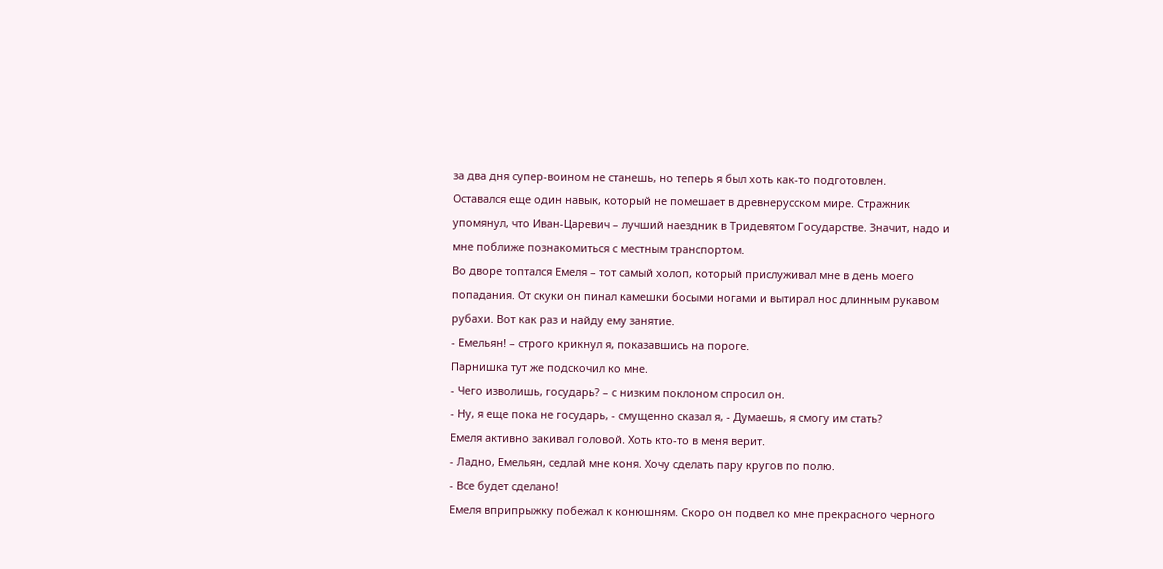за два дня супер-воином не станешь, но теперь я был хоть как-то подготовлен.
Оставался еще один навык, который не помешает в древнерусском мире. Стражник упомянул, что Иван-Царевич – лучший наездник в Тридевятом Государстве. Значит, надо и мне поближе познакомиться с местным транспортом.
Во дворе топтался Емеля – тот самый холоп, который прислуживал мне в день моего попадания. От скуки он пинал камешки босыми ногами и вытирал нос длинным рукавом рубахи. Вот как раз и найду ему занятие.
- Емельян! – строго крикнул я, показавшись на пороге.
Парнишка тут же подскочил ко мне.
- Чего изволишь, государь? – с низким поклоном спросил он.
- Ну, я еще пока не государь, - смущенно сказал я, - Думаешь, я смогу им стать?
Емеля активно закивал головой. Хоть кто-то в меня верит.
- Ладно, Емельян, седлай мне коня. Хочу сделать пару кругов по полю.
- Все будет сделано!
Емеля вприпрыжку побежал к конюшням. Скоро он подвел ко мне прекрасного черного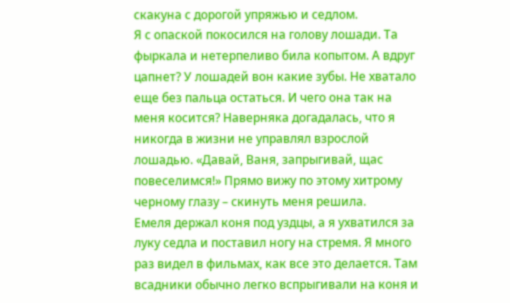скакуна с дорогой упряжью и седлом.
Я с опаской покосился на голову лошади. Та фыркала и нетерпеливо била копытом. А вдруг цапнет? У лошадей вон какие зубы. Не хватало еще без пальца остаться. И чего она так на меня косится? Наверняка догадалась, что я никогда в жизни не управлял взрослой лошадью. «Давай, Ваня, запрыгивай, щас повеселимся!» Прямо вижу по этому хитрому черному глазу – скинуть меня решила.
Емеля держал коня под уздцы, а я ухватился за луку седла и поставил ногу на стремя. Я много раз видел в фильмах, как все это делается. Там всадники обычно легко вспрыгивали на коня и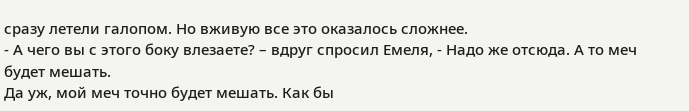сразу летели галопом. Но вживую все это оказалось сложнее.
- А чего вы с этого боку влезаете? – вдруг спросил Емеля, - Надо же отсюда. А то меч будет мешать.
Да уж, мой меч точно будет мешать. Как бы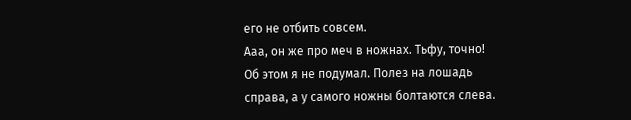его не отбить совсем.
Ааа, он же про меч в ножнах. Тьфу, точно! Об этом я не подумал. Полез на лошадь справа, а у самого ножны болтаются слева.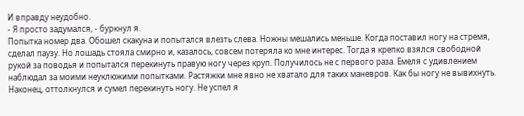И вправду неудобно.
- Я просто задумался, - буркнул я.
Попытка номер два. Обошел скакуна и попытался влезть слева. Ножны мешались меньше. Когда поставил ногу на стремя, сделал паузу. Но лошадь стояла смирно и, казалось, совсем потеряла ко мне интерес. Тогда я крепко взялся свободной рукой за поводья и попытался перекинуть правую ногу через круп. Получилось не с первого раза. Емеля с удивлением наблюдал за моими неуклюжими попытками. Растяжки мне явно не хватало для таких маневров. Как бы ногу не вывихнуть.
Наконец, оттолкнулся и сумел перекинуть ногу. Не успел я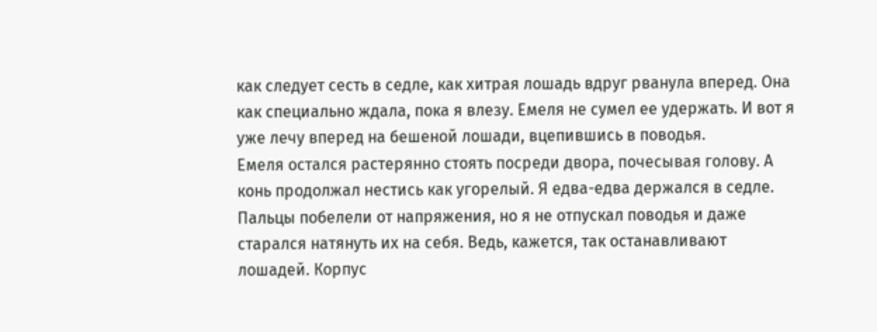как следует сесть в седле, как хитрая лошадь вдруг рванула вперед. Она как специально ждала, пока я влезу. Емеля не сумел ее удержать. И вот я уже лечу вперед на бешеной лошади, вцепившись в поводья.
Емеля остался растерянно стоять посреди двора, почесывая голову. А конь продолжал нестись как угорелый. Я едва-едва держался в седле. Пальцы побелели от напряжения, но я не отпускал поводья и даже старался натянуть их на себя. Ведь, кажется, так останавливают лошадей. Корпус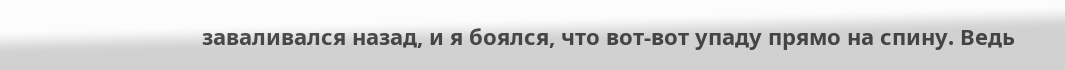заваливался назад, и я боялся, что вот-вот упаду прямо на спину. Ведь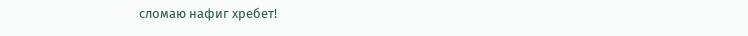сломаю нафиг хребет!